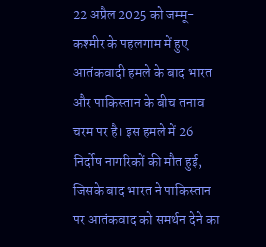22 अप्रैल 2025 को जम्मू-कश्मीर के पहलगाम में हुए आतंकवादी हमले के बाद भारत और पाकिस्तान के बीच तनाव चरम पर है। इस हमले में 26 निर्दोष नागरिकों की मौत हुई, जिसके बाद भारत ने पाकिस्तान पर आतंकवाद को समर्थन देने का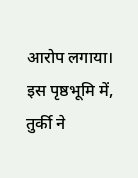आरोप लगाया। इस पृष्ठभूमि में, तुर्की ने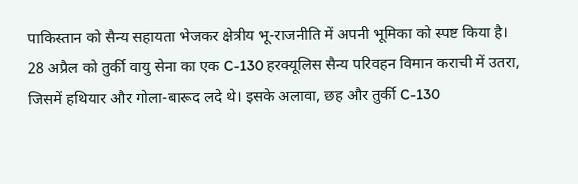पाकिस्तान को सैन्य सहायता भेजकर क्षेत्रीय भू-राजनीति में अपनी भूमिका को स्पष्ट किया है।
28 अप्रैल को तुर्की वायु सेना का एक C-130 हरक्यूलिस सैन्य परिवहन विमान कराची में उतरा, जिसमें हथियार और गोला-बारूद लदे थे। इसके अलावा, छह और तुर्की C-130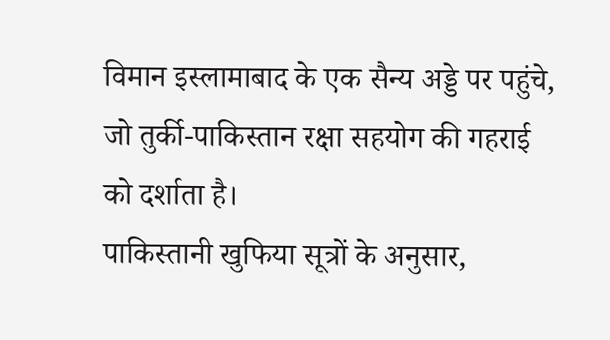विमान इस्लामाबाद के एक सैन्य अड्डे पर पहुंचे, जो तुर्की-पाकिस्तान रक्षा सहयोग की गहराई को दर्शाता है।
पाकिस्तानी खुफिया सूत्रों के अनुसार,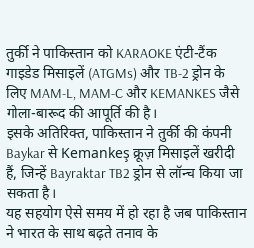तुर्की ने पाकिस्तान को KARAOKE एंटी-टैंक गाइडेड मिसाइलें (ATGMs) और TB-2 ड्रोन के लिए MAM-L, MAM-C और KEMANKES जैसे गोला-बारूद की आपूर्ति की है।
इसके अतिरिक्त, पाकिस्तान ने तुर्की की कंपनी Baykar से Kemankeş क्रूज़ मिसाइलें खरीदी हैं, जिन्हें Bayraktar TB2 ड्रोन से लॉन्च किया जा सकता है।
यह सहयोग ऐसे समय में हो रहा है जब पाकिस्तान ने भारत के साथ बढ़ते तनाव के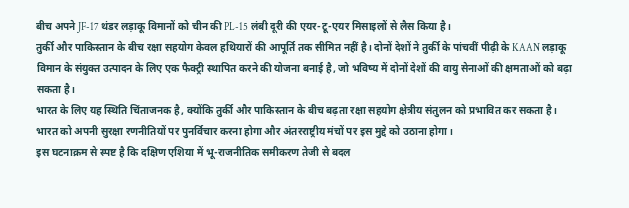बीच अपने JF-17 थंडर लड़ाकू विमानों को चीन की PL-15 लंबी दूरी की एयर-टू-एयर मिसाइलों से लैस किया है।
तुर्की और पाकिस्तान के बीच रक्षा सहयोग केवल हथियारों की आपूर्ति तक सीमित नहीं है। दोनों देशों ने तुर्की के पांचवीं पीढ़ी के KAAN लड़ाकू विमान के संयुक्त उत्पादन के लिए एक फैक्ट्री स्थापित करने की योजना बनाई है, जो भविष्य में दोनों देशों की वायु सेनाओं की क्षमताओं को बढ़ा सकता है।
भारत के लिए यह स्थिति चिंताजनक है, क्योंकि तुर्की और पाकिस्तान के बीच बढ़ता रक्षा सहयोग क्षेत्रीय संतुलन को प्रभावित कर सकता है। भारत को अपनी सुरक्षा रणनीतियों पर पुनर्विचार करना होगा और अंतरराष्ट्रीय मंचों पर इस मुद्दे को उठाना होगा।
इस घटनाक्रम से स्पष्ट है कि दक्षिण एशिया में भू-राजनीतिक समीकरण तेजी से बदल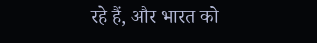रहे हैं, और भारत को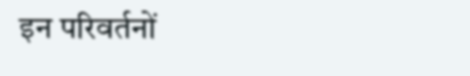इन परिवर्तनों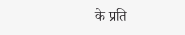के प्रति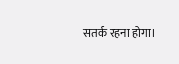सतर्क रहना होगा।